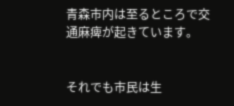青森市内は至るところで交通麻痺が起きています。


それでも市民は生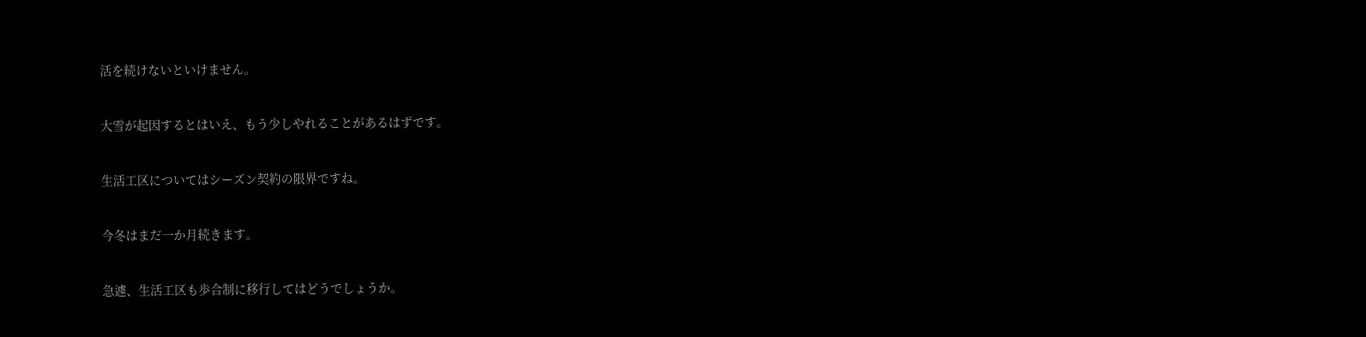活を続けないといけません。


大雪が起因するとはいえ、もう少しやれることがあるはずです。


生活工区についてはシーズン契約の限界ですね。


今冬はまだ一か月続きます。


急遽、生活工区も歩合制に移行してはどうでしょうか。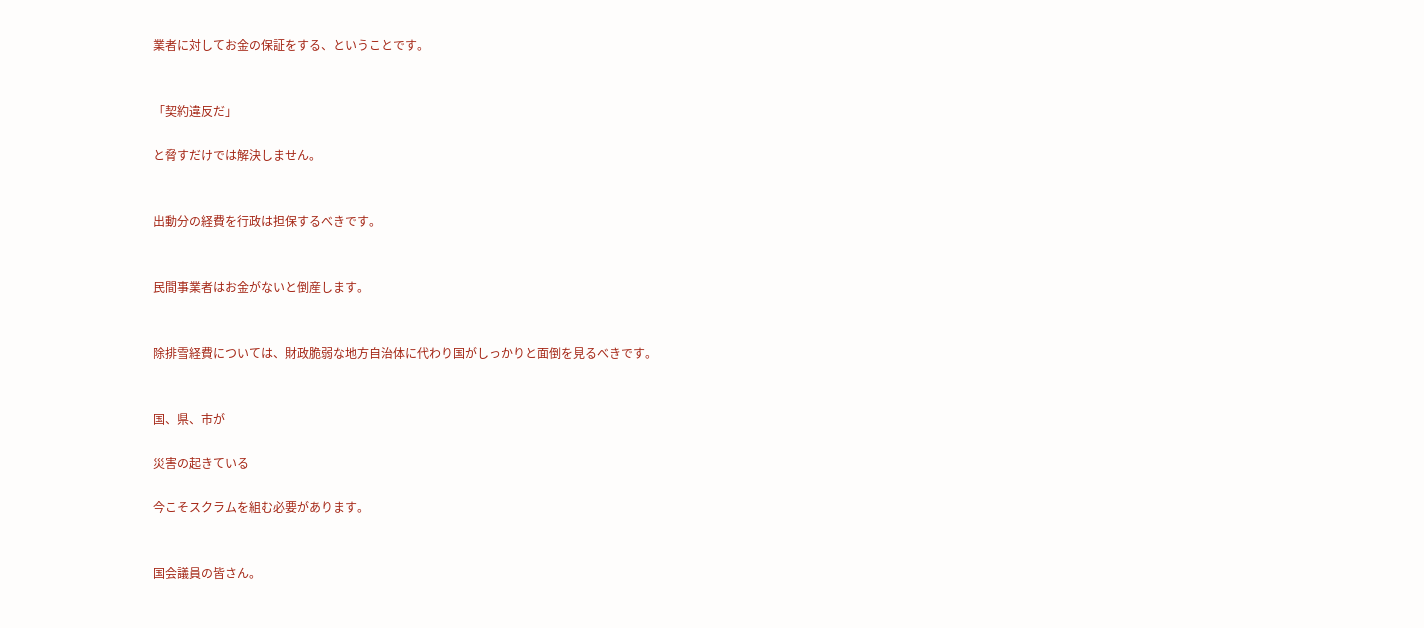業者に対してお金の保証をする、ということです。


「契約違反だ」

と脅すだけでは解決しません。


出動分の経費を行政は担保するべきです。


民間事業者はお金がないと倒産します。


除排雪経費については、財政脆弱な地方自治体に代わり国がしっかりと面倒を見るべきです。


国、県、市が

災害の起きている

今こそスクラムを組む必要があります。


国会議員の皆さん。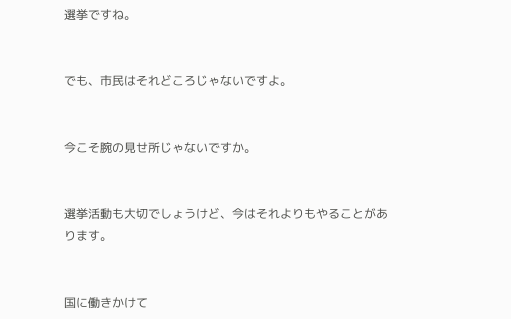選挙ですね。


でも、市民はそれどころじゃないですよ。


今こそ腕の見せ所じゃないですか。


選挙活動も大切でしょうけど、今はそれよりもやることがあります。


国に働きかけて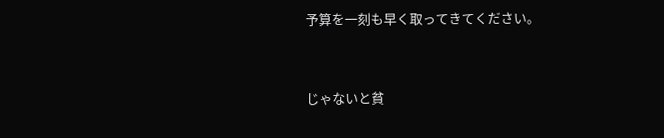予算を一刻も早く取ってきてください。


じゃないと貧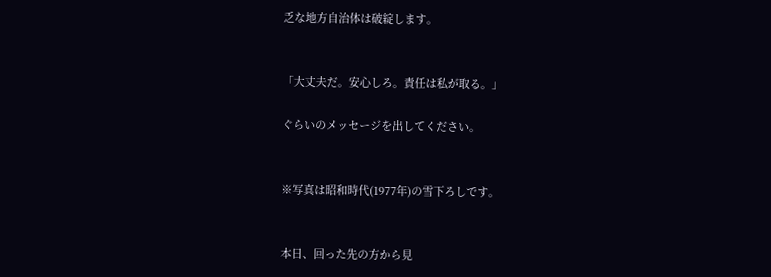乏な地方自治体は破綻します。


「大丈夫だ。安心しろ。責任は私が取る。」

ぐらいのメッセージを出してください。


※写真は昭和時代(1977年)の雪下ろしです。


本日、回った先の方から見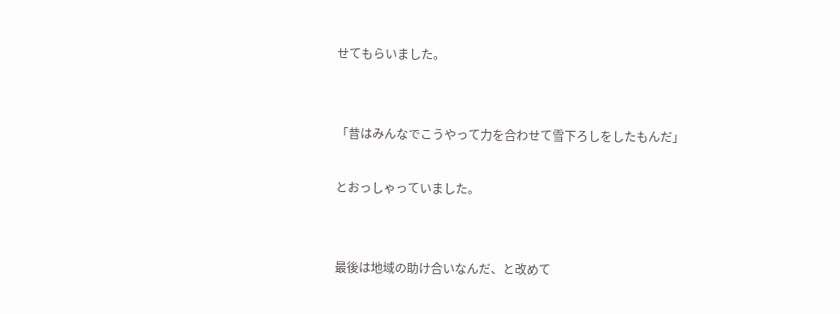せてもらいました。


「昔はみんなでこうやって力を合わせて雪下ろしをしたもんだ」

とおっしゃっていました。


最後は地域の助け合いなんだ、と改めて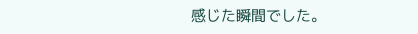感じた瞬間でした。